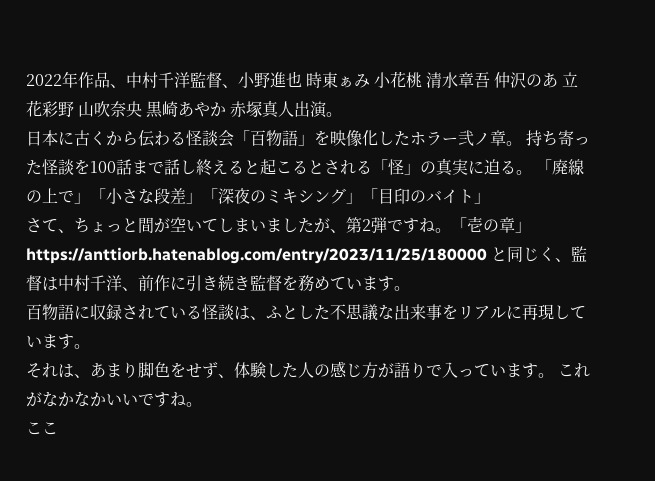2022年作品、中村千洋監督、小野進也 時東ぁみ 小花桃 清水章吾 仲沢のあ 立花彩野 山吹奈央 黒崎あやか 赤塚真人出演。
日本に古くから伝わる怪談会「百物語」を映像化したホラー弐ノ章。 持ち寄った怪談を100話まで話し終えると起こるとされる「怪」の真実に迫る。 「廃線の上で」「小さな段差」「深夜のミキシング」「目印のバイト」
さて、ちょっと間が空いてしまいましたが、第2弾ですね。「壱の章」 https://anttiorb.hatenablog.com/entry/2023/11/25/180000 と同じく、監督は中村千洋、前作に引き続き監督を務めています。
百物語に収録されている怪談は、ふとした不思議な出来事をリアルに再現しています。
それは、あまり脚色をせず、体験した人の感じ方が語りで入っています。 これがなかなかいいですね。
ここ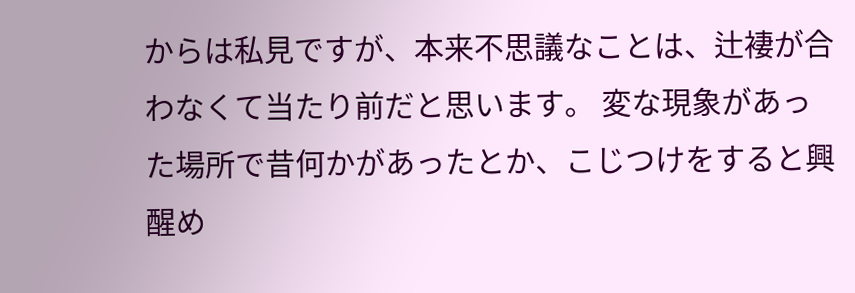からは私見ですが、本来不思議なことは、辻褄が合わなくて当たり前だと思います。 変な現象があった場所で昔何かがあったとか、こじつけをすると興醒め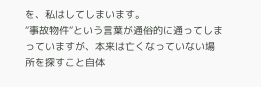を、私はしてしまいます。
“事故物件“という言葉が通俗的に通ってしまっていますが、本来は亡くなっていない場所を探すこと自体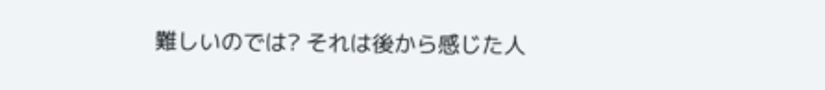難しいのでは? それは後から感じた人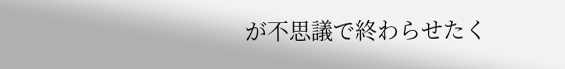が不思議で終わらせたく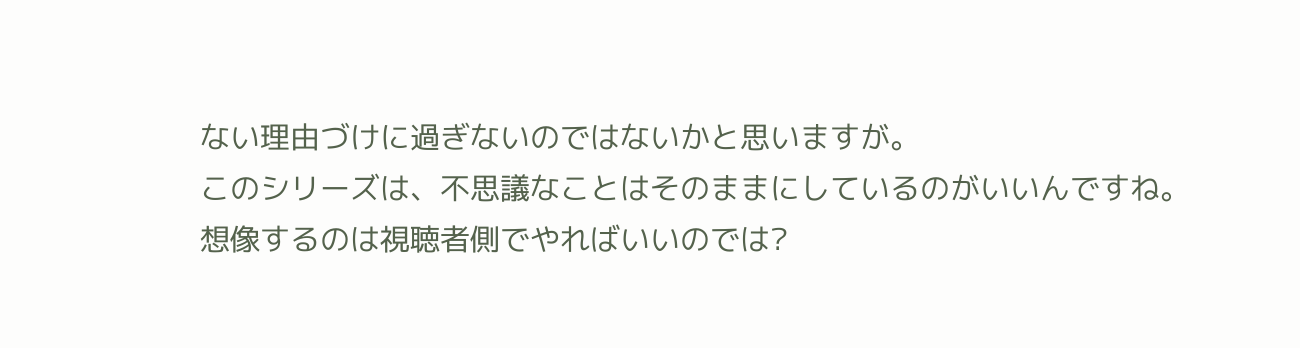ない理由づけに過ぎないのではないかと思いますが。
このシリーズは、不思議なことはそのままにしているのがいいんですね。 想像するのは視聴者側でやればいいのでは?